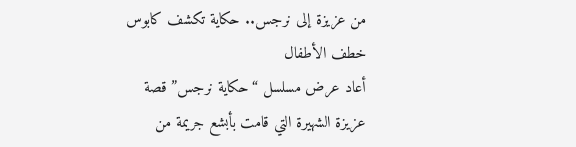من عزيزة إلى نرجس.. حكاية تكشف كابوس خطف الأطفال
أعاد عرض مسلسل “حكاية نرجس” قصة عزيزة الشهيرة التي قامت بأبشع جريمة من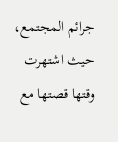جرائم المجتمع، حيث اشتهرت وقتها قصتها مع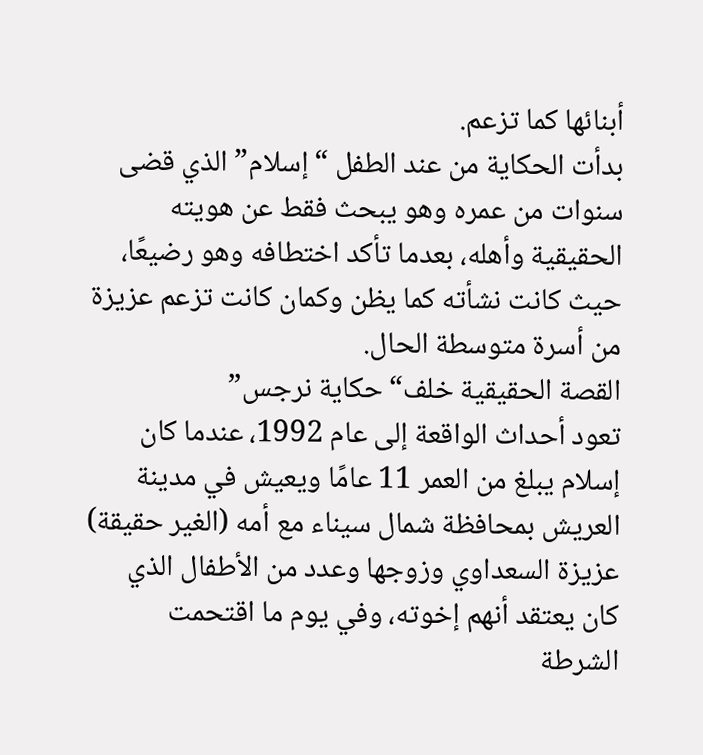أبنائها كما تزعم.
بدأت الحكاية من عند الطفل “إسلام” الذي قضى سنوات من عمره وهو يبحث فقط عن هويته الحقيقية وأهله، بعدما تأكد اختطافه وهو رضيعًا، حيث كانت نشأته كما يظن وكمان كانت تزعم عزيزة من أسرة متوسطة الحال.
القصة الحقيقية خلف“حكاية نرجس”
تعود أحداث الواقعة إلى عام 1992، عندما كان إسلام يبلغ من العمر 11 عامًا ويعيش في مدينة العريش بمحافظة شمال سيناء مع أمه (الغير حقيقة) عزيزة السعداوي وزوجها وعدد من الأطفال الذي كان يعتقد أنهم إخوته، وفي يوم ما اقتحمت الشرطة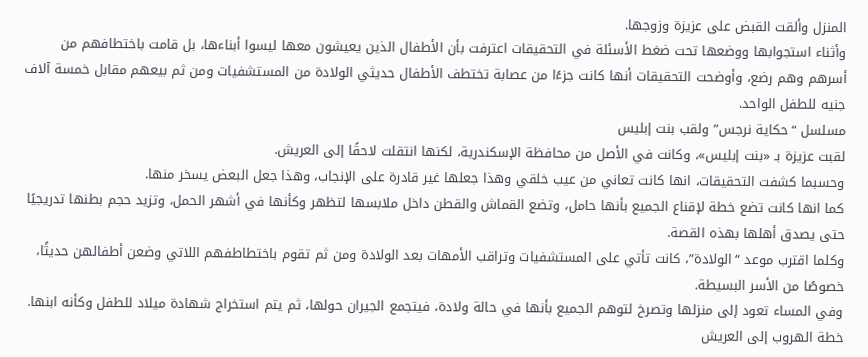المنزل وألقت القبض على عزيزة وزوجها.
وأثناء استجوابها ووضعها تحت ضغط الأسئلة في التحقيقات اعترفت بأن الأطفال الذين يعيشون معها ليسوا أبناءها، بل قامت باختطافهم من أسرهم وهم رضع، وأوضحت التحقيقات أنها كانت جزءًا من عصابة تختطف الأطفال حديثي الولادة من المستشفيات ومن ثم بيعهم مقابل خمسة آلاف جنيه للطفل الواحد.
مسلسل “حكاية نرجس” ولقب بنت إبليس
لقبت عزيزة بـ «بنت إبليس»، وكانت في الأصل من محافظة الإسكندرية، لكنها انتقلت لاحقًا إلى العريش.
وحسبما كشفت التحقيقات، انها كانت تعاني من عيب خلقي وهذا جعلها غير قادرة على الإنجاب، وهذا جعل البعض يسخر منها.
كما انها كانت تضع خطة لإقناع الجميع بأنها حامل، وتضع القماش والقطن داخل ملابسها لتظهر وكأنها في أشهر الحمل، وتزيد حجم بطنها تدريجيًا حتى يصدق أهلها بهذه القصة.
وكلما اقترب موعد “الولادة”، كانت تأتي على المستشفيات وتراقب الأمهات بعد الولادة ومن ثم تقوم باختطاطفهم اللاتي وضعن أطفالهن حديثًا، خصوصًا من الأسر البسيطة.
وفي المساء تعود إلى منزلها وتصرخ لتوهم الجميع بأنها في حالة ولادة، فيتجمع الجيران حولها، ثم يتم استخراج شهادة ميلاد للطفل وكأنه ابنها.
خطة الهروب إلى العريش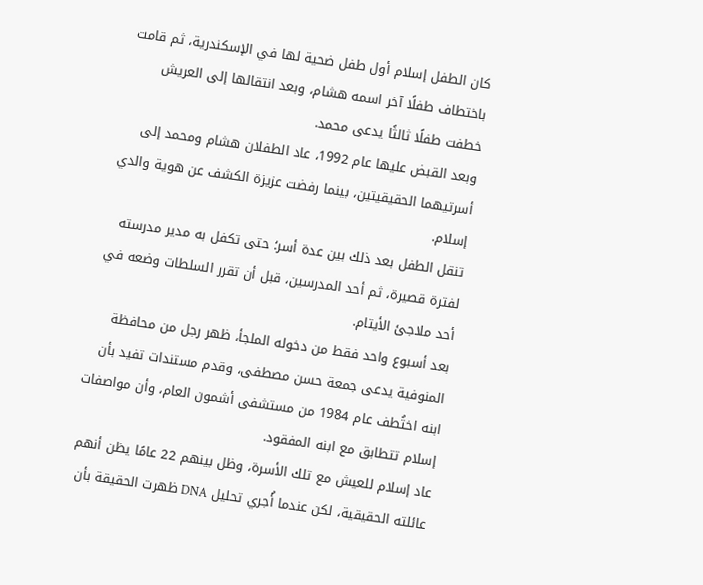كان الطفل إسلام أول طفل ضحية لها في الإسكندرية، ثم قامت باختطاف طفلًا آخر اسمه هشام، وبعد انتقالها إلى العريش خطفت طفلًا ثالثًا يدعى محمد.
وبعد القبض عليها عام 1992، عاد الطفلان هشام ومحمد إلى أسرتيهما الحقيقيتين، بينما رفضت عزيزة الكشف عن هوية والدي إسلام.
تنقل الطفل بعد ذلك بين عدة أسر؛ حتى تكفل به مدير مدرسته لفترة قصيرة، ثم أحد المدرسين، قبل أن تقرر السلطات وضعه في أحد ملاجئ الأيتام.
بعد أسبوع واحد فقط من دخوله الملجأ، ظهر رجل من محافظة المنوفية يدعى جمعة حسن مصطفى، وقدم مستندات تفيد بأن ابنه اختُطف عام 1984 من مستشفى أشمون العام، وأن مواصفات إسلام تتطابق مع ابنه المفقود.
عاد إسلام للعيش مع تلك الأسرة، وظل بينهم 22 عامًا يظن أنهم عائلته الحقيقية، لكن عندما أُجري تحليل DNA ظهرت الحقيقة بأن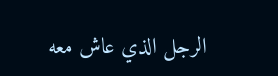الرجل الذي عاش معه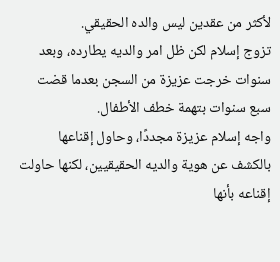لأكثر من عقدين ليس والده الحقيقي.
تزوج إسلام لكن ظل امر والديه يطارده، وبعد سنوات خرجت عزيزة من السجن بعدما قضت سبع سنوات بتهمة خطف الأطفال.
واجه إسلام عزيزة مجددًا، وحاول إقناعها بالكشف عن هوية والديه الحقيقيين، لكنها حاولت إقناعه بأنها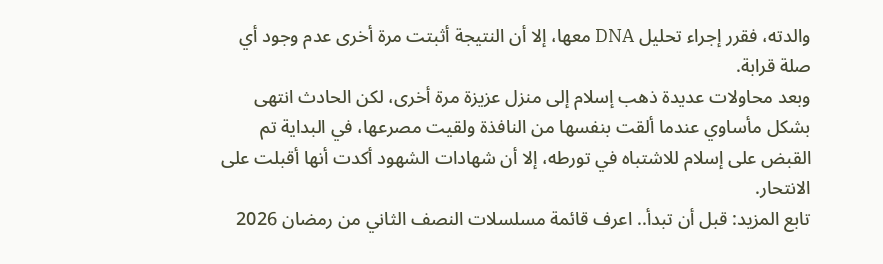والدته، فقرر إجراء تحليل DNA معها، إلا أن النتيجة أثبتت مرة أخرى عدم وجود أي صلة قرابة.
وبعد محاولات عديدة ذهب إسلام إلى منزل عزيزة مرة أخرى، لكن الحادث انتهى بشكل مأساوي عندما ألقت بنفسها من النافذة ولقيت مصرعها، في البداية تم القبض على إسلام للاشتباه في تورطه، إلا أن شهادات الشهود أكدت أنها أقبلت على الانتحار.
تابع المزيد: قبل أن تبدأ.. اعرف قائمة مسلسلات النصف الثاني من رمضان 2026